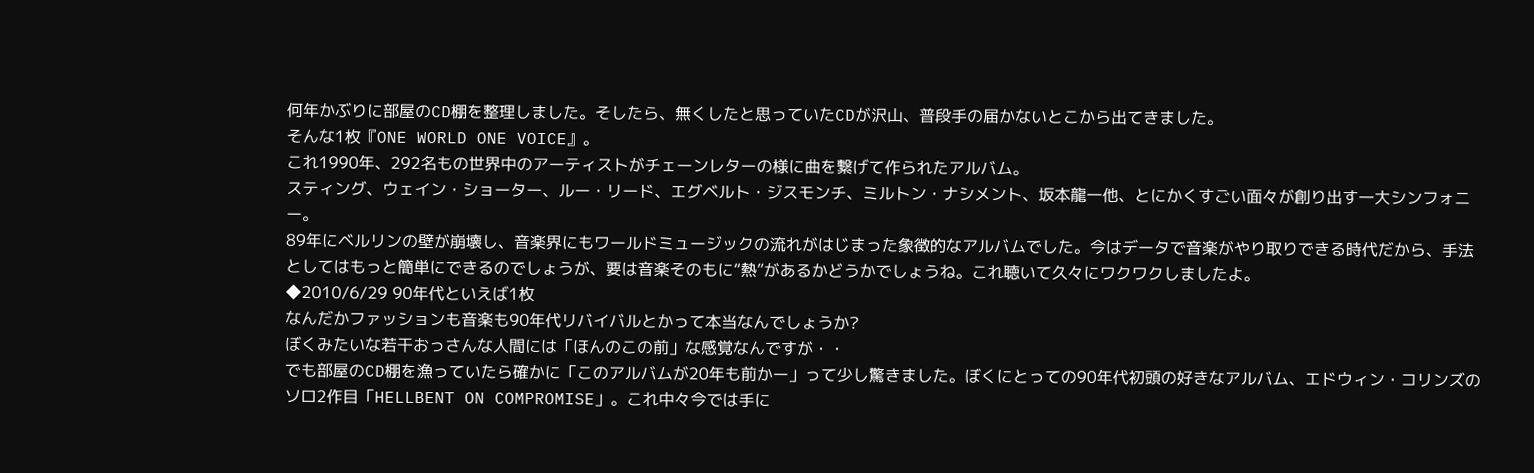何年かぶりに部屋のCD棚を整理しました。そしたら、無くしたと思っていたCDが沢山、普段手の届かないとこから出てきました。
そんな1枚『ONE WORLD ONE VOICE』。
これ1990年、292名もの世界中のアーティストがチェーンレターの様に曲を繋げて作られたアルバム。
スティング、ウェイン・ショーター、ルー・リード、エグベルト・ジスモンチ、ミルトン・ナシメント、坂本龍一他、とにかくすごい面々が創り出す一大シンフォニー。
89年にベルリンの壁が崩壊し、音楽界にもワールドミュージックの流れがはじまった象徴的なアルバムでした。今はデータで音楽がやり取りできる時代だから、手法としてはもっと簡単にできるのでしょうが、要は音楽そのもに“熱”があるかどうかでしょうね。これ聴いて久々にワクワクしましたよ。
◆2010/6/29 90年代といえば1枚
なんだかファッションも音楽も90年代リバイバルとかって本当なんでしょうか?
ぼくみたいな若干おっさんな人間には「ほんのこの前」な感覚なんですが・・
でも部屋のCD棚を漁っていたら確かに「このアルバムが20年も前かー」って少し驚きました。ぼくにとっての90年代初頭の好きなアルバム、エドウィン・コリンズのソロ2作目「HELLBENT ON COMPROMISE」。これ中々今では手に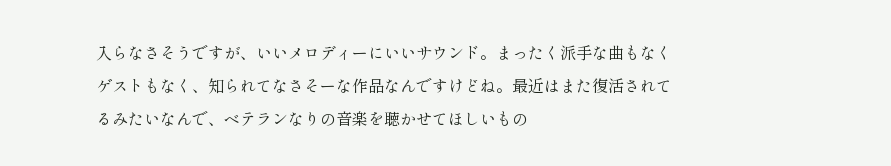入らなさそうですが、いいメロディーにいいサウンド。まったく派手な曲もなくゲストもなく、知られてなさそーな作品なんですけどね。最近はまた復活されてるみたいなんで、ベテランなりの音楽を聴かせてほしいもの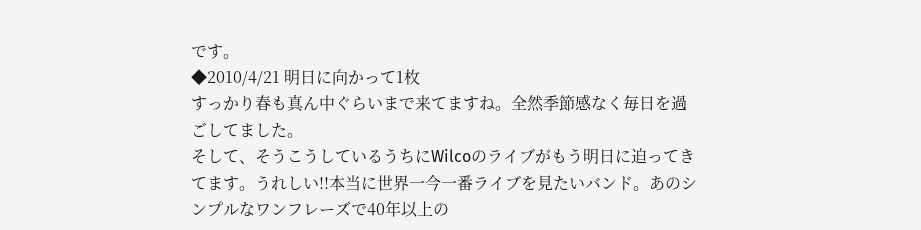です。
◆2010/4/21 明日に向かって1枚
すっかり春も真ん中ぐらいまで来てますね。全然季節感なく毎日を過ごしてました。
そして、そうこうしているうちにWilcoのライブがもう明日に迫ってきてます。うれしい!!本当に世界一今一番ライブを見たいバンド。あのシンプルなワンフレーズで40年以上の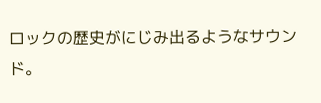ロックの歴史がにじみ出るようなサウンド。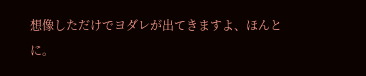想像しただけでヨダレが出てきますよ、ほんとに。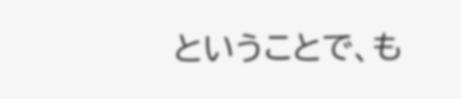ということで、も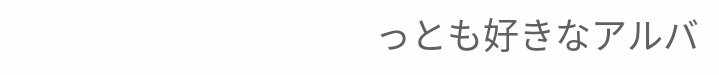っとも好きなアルバ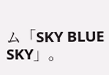ム「SKY BLUE SKY」。